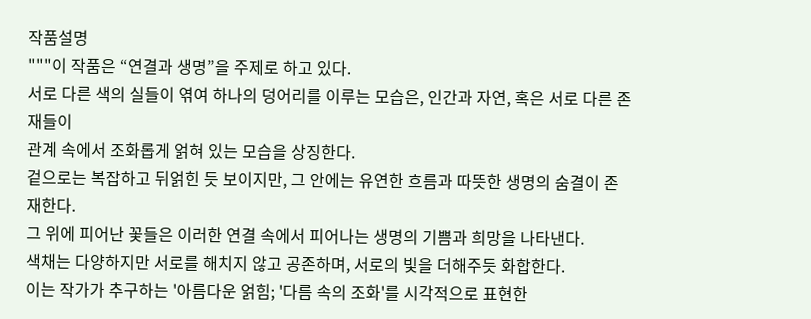작품설명
"""이 작품은 “연결과 생명”을 주제로 하고 있다.
서로 다른 색의 실들이 엮여 하나의 덩어리를 이루는 모습은, 인간과 자연, 혹은 서로 다른 존재들이
관계 속에서 조화롭게 얽혀 있는 모습을 상징한다.
겉으로는 복잡하고 뒤얽힌 듯 보이지만, 그 안에는 유연한 흐름과 따뜻한 생명의 숨결이 존재한다.
그 위에 피어난 꽃들은 이러한 연결 속에서 피어나는 생명의 기쁨과 희망을 나타낸다.
색채는 다양하지만 서로를 해치지 않고 공존하며, 서로의 빛을 더해주듯 화합한다.
이는 작가가 추구하는 '아름다운 얽힘; '다름 속의 조화'를 시각적으로 표현한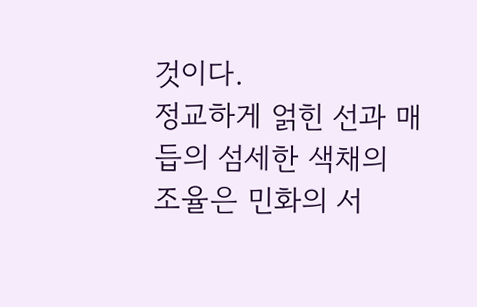것이다.
정교하게 얽힌 선과 매듭의 섬세한 색채의 조율은 민화의 서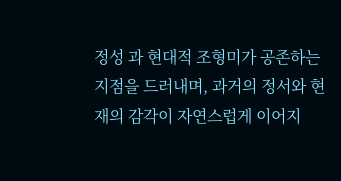정성 과 현대적 조형미가 공존하는
지점을 드러내며, 과거의 정서와 현재의 감각이 자연스럽게 이어지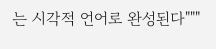는 시각적 언어로 완성된다"""